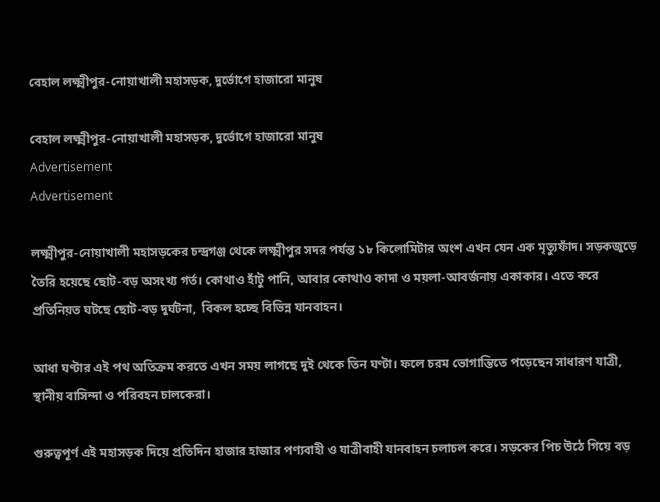বেহাল লক্ষ্মীপুর-নোয়াখালী মহাসড়ক, দুর্ভোগে হাজারো মানুষ

বেহাল লক্ষ্মীপুর-নোয়াখালী মহাসড়ক, দুর্ভোগে হাজারো মানুষ
Advertisement
Advertisement

লক্ষ্মীপুর-নোয়াখালী মহাসড়কের চন্দ্রগঞ্জ থেকে লক্ষ্মীপুর সদর পর্যন্ত ১৮ কিলোমিটার অংশ এখন যেন এক মৃত্যুফাঁদ। সড়কজুড়ে তৈরি হয়েছে ছোট-বড় অসংখ্য গর্ত। কোথাও হাঁটু পানি, আবার কোথাও কাদা ও ময়লা-আবর্জনায় একাকার। এতে করে প্রতিনিয়ত ঘটছে ছোট-বড় দুর্ঘটনা,  বিকল হচ্ছে বিভিন্ন যানবাহন।

আধা ঘণ্টার এই পথ অতিক্রম করতে এখন সময় লাগছে দুই থেকে তিন ঘণ্টা। ফলে চরম ভোগান্তিতে পড়েছেন সাধারণ যাত্রী, স্থানীয় বাসিন্দা ও পরিবহন চালকেরা।

গুরুত্বপূর্ণ এই মহাসড়ক দিয়ে প্রতিদিন হাজার হাজার পণ্যবাহী ও যাত্রীবাহী যানবাহন চলাচল করে। সড়কের পিচ উঠে গিয়ে বড়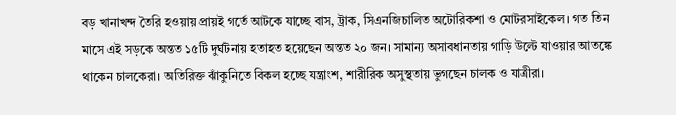বড় খানাখন্দ তৈরি হওয়ায় প্রায়ই গর্তে আটকে যাচ্ছে বাস, ট্রাক, সিএনজিচালিত অটোরিকশা ও মোটরসাইকেল। গত তিন মাসে এই সড়কে অন্তত ১৫টি দুর্ঘটনায় হতাহত হয়েছেন অন্তত ২০ জন। সামান্য অসাবধানতায় গাড়ি উল্টে যাওয়ার আতঙ্কে থাকেন চালকেরা। অতিরিক্ত ঝাঁকুনিতে বিকল হচ্ছে যন্ত্রাংশ, শারীরিক অসুস্থতায় ভুগছেন চালক ও যাত্রীরা।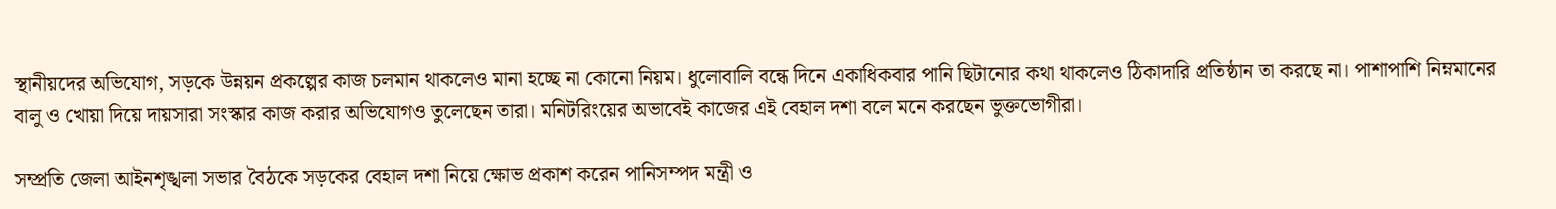স্থানীয়দের অভিযোগ, সড়কে উন্নয়ন প্রকল্পের কাজ চলমান থাকলেও মানা হচ্ছে না কোনো নিয়ম। ধুলোবালি বন্ধে দিনে একাধিকবার পানি ছিটানোর কথা থাকলেও ঠিকাদারি প্রতিষ্ঠান তা করছে না। পাশাপাশি নিম্নমানের বালু ও খোয়া দিয়ে দায়সারা সংস্কার কাজ করার অভিযোগও তুলেছেন তারা। মনিটরিংয়ের অভাবেই কাজের এই বেহাল দশা বলে মনে করছেন ভুক্তভোগীরা।

সম্প্রতি জেলা আইনশৃঙ্খলা সভার বৈঠকে সড়কের বেহাল দশা নিয়ে ক্ষোভ প্রকাশ করেন পানিসম্পদ মন্ত্রী ও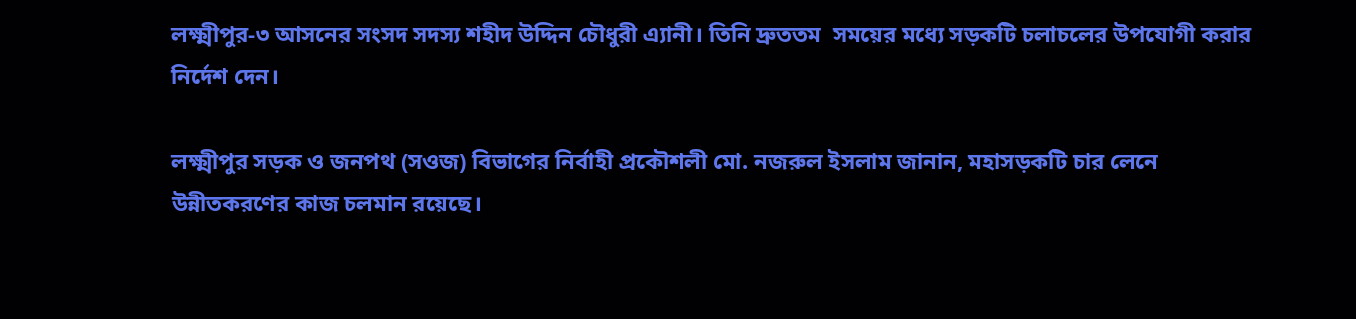লক্ষ্মীপুর-৩ আসনের সংসদ সদস্য শহীদ উদ্দিন চৌধুরী এ্যানী। তিনি দ্রুততম  সময়ের মধ্যে সড়কটি চলাচলের উপযোগী করার নির্দেশ দেন।

লক্ষ্মীপুর সড়ক ও জনপথ (সওজ) বিভাগের নির্বাহী প্রকৌশলী মো. নজরুল ইসলাম জানান, মহাসড়কটি চার লেনে উন্নীতকরণের কাজ চলমান রয়েছে।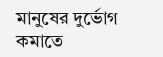মানুষের দুর্ভোগ কমাতে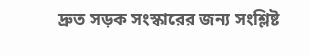দ্রুত সড়ক সংস্কারের জন্য সংশ্লিষ্ট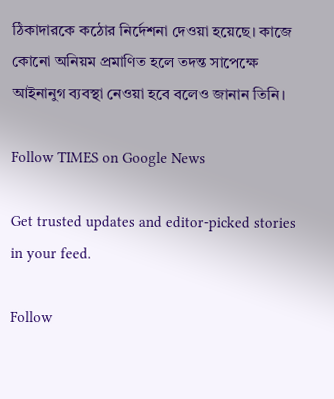ঠিকাদারকে কঠোর নির্দেশনা দেওয়া হয়েছে। কাজে কোনো অনিয়ম প্রমাণিত হলে তদন্ত সাপেক্ষে আইনানুগ ব্যবস্থা নেওয়া হবে বলেও জানান তিনি।

Follow TIMES on Google News

Get trusted updates and editor-picked stories in your feed.

Follow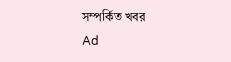সম্পর্কিত খবর
Ad